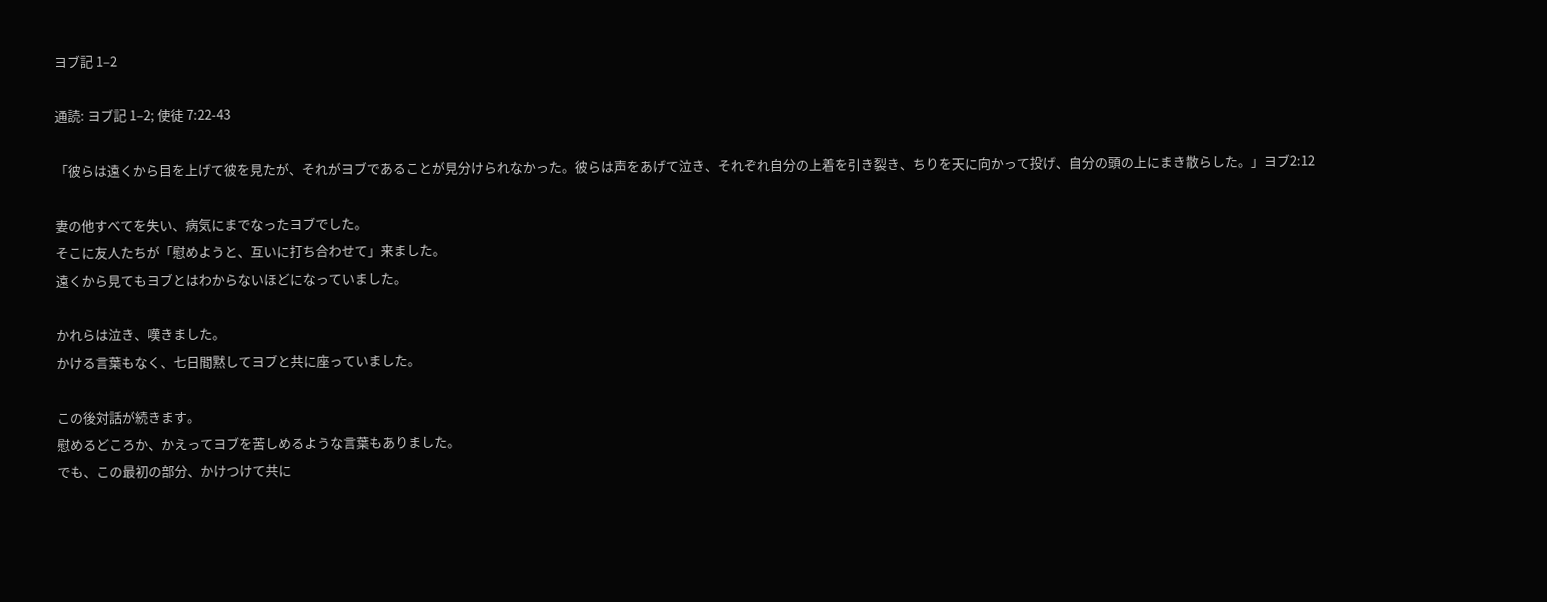ヨブ記 1–2

通読: ヨブ記 1–2; 使徒 7:22-43

「彼らは遠くから目を上げて彼を見たが、それがヨブであることが見分けられなかった。彼らは声をあげて泣き、それぞれ自分の上着を引き裂き、ちりを天に向かって投げ、自分の頭の上にまき散らした。」ヨブ2:12

妻の他すべてを失い、病気にまでなったヨブでした。
そこに友人たちが「慰めようと、互いに打ち合わせて」来ました。
遠くから見てもヨブとはわからないほどになっていました。

かれらは泣き、嘆きました。
かける言葉もなく、七日間黙してヨブと共に座っていました。

この後対話が続きます。
慰めるどころか、かえってヨブを苦しめるような言葉もありました。
でも、この最初の部分、かけつけて共に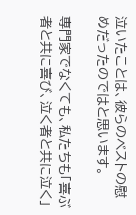泣いたことは、彼らのベストの慰めだったのではと思います。

専門家でなくても、私たちも「喜ぶ者と共に喜び、泣く者と共に泣く」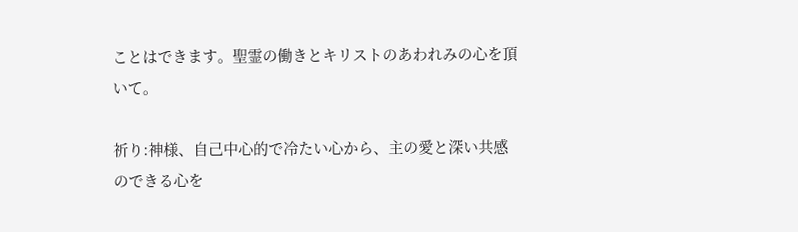ことはできます。聖霊の働きとキリストのあわれみの心を頂いて。

祈り:神様、自己中心的で冷たい心から、主の愛と深い共感のできる心を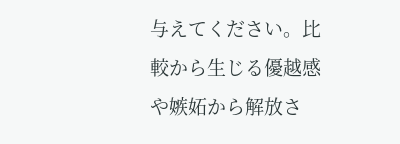与えてください。比較から生じる優越感や嫉妬から解放さ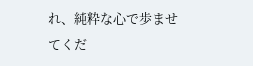れ、純粋な心で歩ませてくだ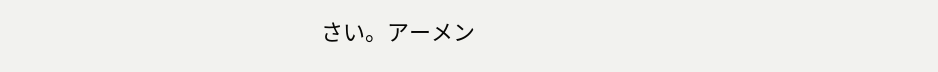さい。アーメン